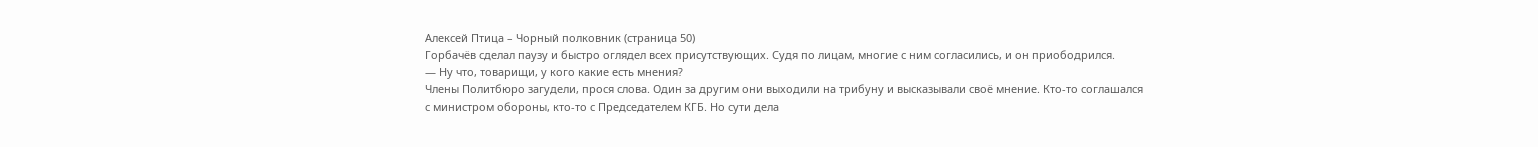Алексей Птица – Чорный полковник (страница 50)
Горбачёв сделал паузу и быстро оглядел всех присутствующих. Судя по лицам, многие с ним согласились, и он приободрился.
— Ну что, товарищи, у кого какие есть мнения?
Члены Политбюро загудели, прося слова. Один за другим они выходили на трибуну и высказывали своё мнение. Кто-то соглашался с министром обороны, кто-то с Председателем КГБ. Но сути дела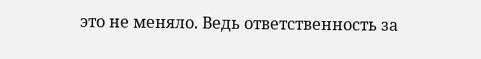это не меняло. Ведь ответственность за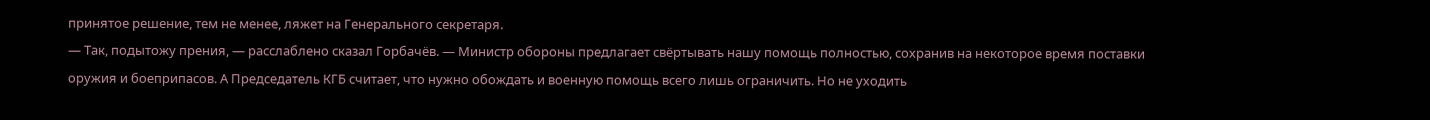принятое решение, тем не менее, ляжет на Генерального секретаря.
— Так, подытожу прения, — расслаблено сказал Горбачёв. — Министр обороны предлагает свёртывать нашу помощь полностью, сохранив на некоторое время поставки оружия и боеприпасов. А Председатель КГБ считает, что нужно обождать и военную помощь всего лишь ограничить. Но не уходить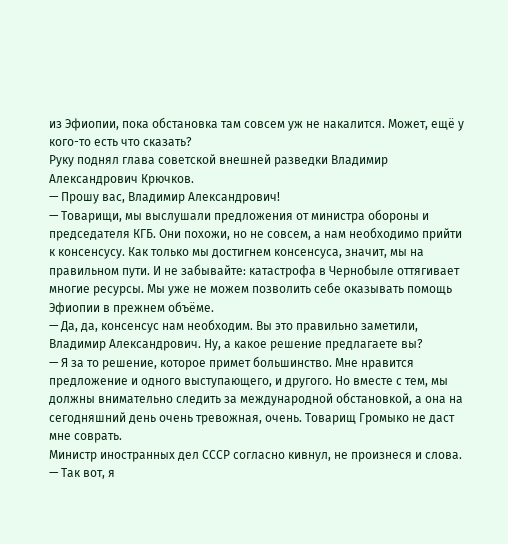из Эфиопии, пока обстановка там совсем уж не накалится. Может, ещё у кого-то есть что сказать?
Руку поднял глава советской внешней разведки Владимир Александрович Крючков.
— Прошу вас, Владимир Александрович!
— Товарищи, мы выслушали предложения от министра обороны и председателя КГБ. Они похожи, но не совсем, а нам необходимо прийти к консенсусу. Как только мы достигнем консенсуса, значит, мы на правильном пути. И не забывайте: катастрофа в Чернобыле оттягивает многие ресурсы. Мы уже не можем позволить себе оказывать помощь Эфиопии в прежнем объёме.
— Да, да, консенсус нам необходим. Вы это правильно заметили, Владимир Александрович. Ну, а какое решение предлагаете вы?
— Я за то решение, которое примет большинство. Мне нравится предложение и одного выступающего, и другого. Но вместе с тем, мы должны внимательно следить за международной обстановкой, а она на сегодняшний день очень тревожная, очень. Товарищ Громыко не даст мне соврать.
Министр иностранных дел СССР согласно кивнул, не произнеся и слова.
— Так вот, я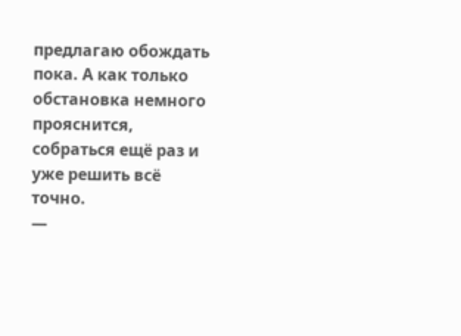предлагаю обождать пока. А как только обстановка немного прояснится, собраться ещё раз и уже решить всё точно.
—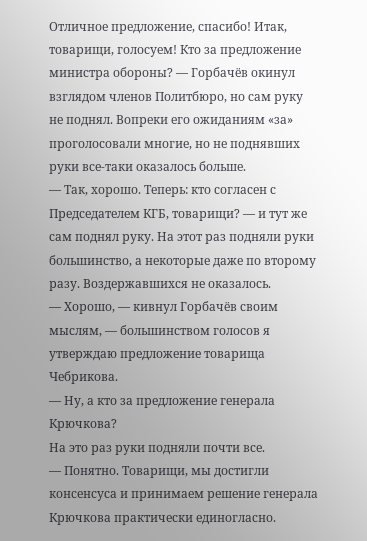Отличное предложение, спасибо! Итак, товарищи, голосуем! Кто за предложение министра обороны? — Горбачёв окинул взглядом членов Политбюро, но сам руку не поднял. Вопреки его ожиданиям «за» проголосовали многие, но не поднявших руки все-таки оказалось больше.
— Так, хорошо. Теперь: кто согласен с Председателем КГБ, товарищи? — и тут же сам поднял руку. На этот раз подняли руки большинство, а некоторые даже по второму разу. Воздержавшихся не оказалось.
— Хорошо, — кивнул Горбачёв своим мыслям, — большинством голосов я утверждаю предложение товарища Чебрикова.
— Ну, а кто за предложение генерала Крючкова?
На это раз руки подняли почти все.
— Понятно. Товарищи, мы достигли консенсуса и принимаем решение генерала Крючкова практически единогласно.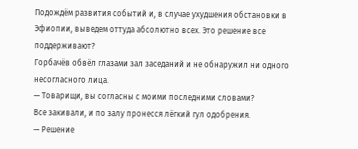Подождём развития событий и, в случае ухудшения обстановки в Эфиопии, выведем оттуда абсолютно всех. Это решение все поддерживают?
Горбачёв обвёл глазами зал заседаний и не обнаружил ни одного несогласного лица.
— Товарищи, вы согласны с моими последними словами?
Все закивали, и по залу пронесся лёгкий гул одобрения.
— Решение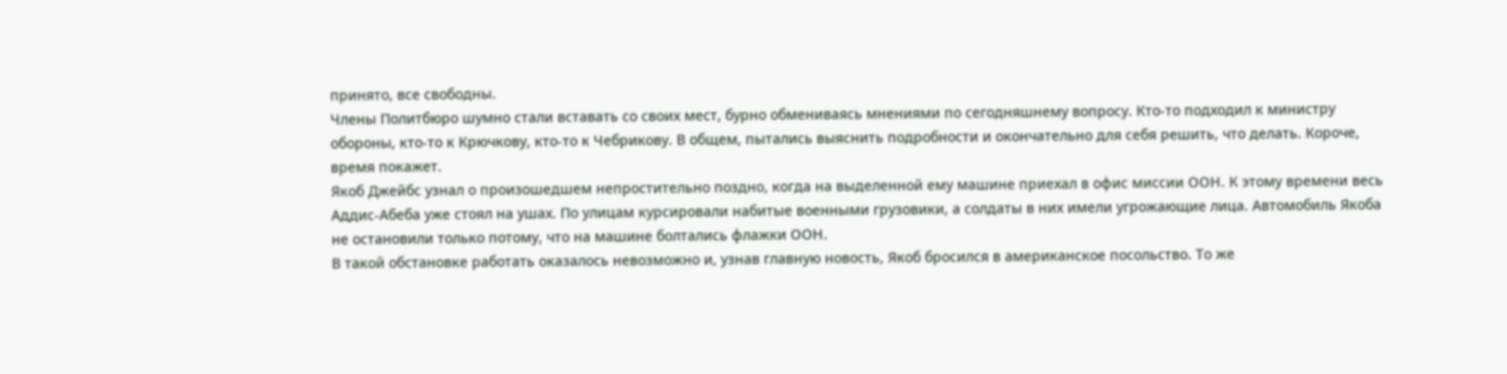принято, все свободны.
Члены Политбюро шумно стали вставать со своих мест, бурно обмениваясь мнениями по сегодняшнему вопросу. Кто-то подходил к министру обороны, кто-то к Крючкову, кто-то к Чебрикову. В общем, пытались выяснить подробности и окончательно для себя решить, что делать. Короче, время покажет.
Якоб Джейбс узнал о произошедшем непростительно поздно, когда на выделенной ему машине приехал в офис миссии ООН. К этому времени весь Аддис-Абеба уже стоял на ушах. По улицам курсировали набитые военными грузовики, а солдаты в них имели угрожающие лица. Автомобиль Якоба не остановили только потому, что на машине болтались флажки ООН.
В такой обстановке работать оказалось невозможно и, узнав главную новость, Якоб бросился в американское посольство. То же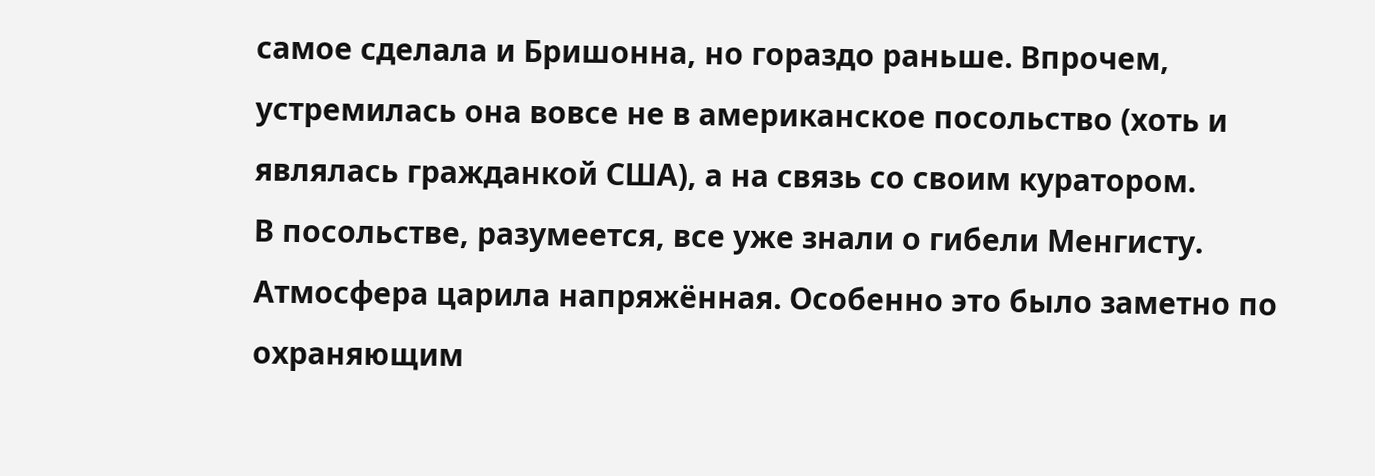самое сделала и Бришонна, но гораздо раньше. Впрочем, устремилась она вовсе не в американское посольство (хоть и являлась гражданкой США), а на связь со своим куратором.
В посольстве, разумеется, все уже знали о гибели Менгисту. Атмосфера царила напряжённая. Особенно это было заметно по охраняющим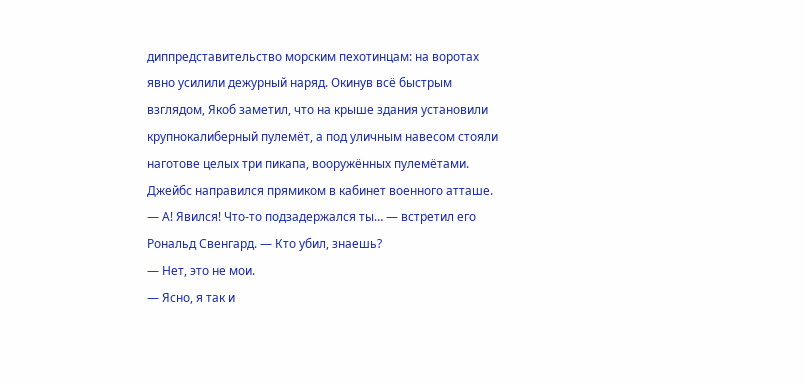диппредставительство морским пехотинцам: на воротах явно усилили дежурный наряд. Окинув всё быстрым взглядом, Якоб заметил, что на крыше здания установили крупнокалиберный пулемёт, а под уличным навесом стояли наготове целых три пикапа, вооружённых пулемётами.
Джейбс направился прямиком в кабинет военного атташе.
— А! Явился! Что-то подзадержался ты… — встретил его Рональд Свенгард. — Кто убил, знаешь?
— Нет, это не мои.
— Ясно, я так и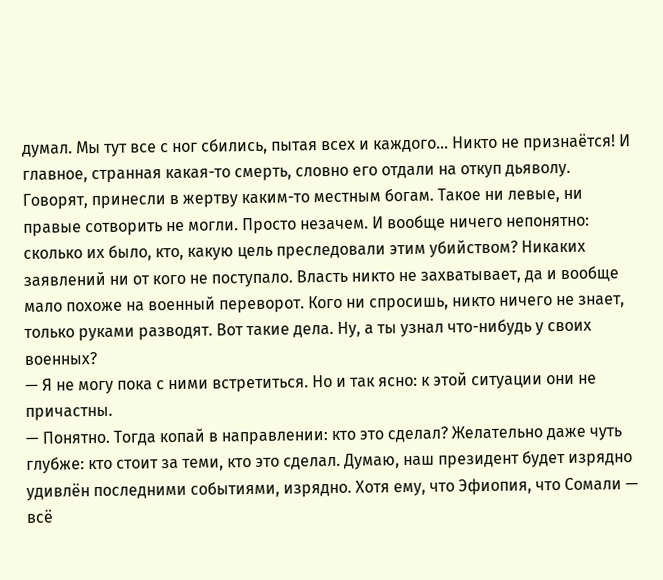думал. Мы тут все с ног сбились, пытая всех и каждого… Никто не признаётся! И главное, странная какая-то смерть, словно его отдали на откуп дьяволу. Говорят, принесли в жертву каким-то местным богам. Такое ни левые, ни правые сотворить не могли. Просто незачем. И вообще ничего непонятно: сколько их было, кто, какую цель преследовали этим убийством? Никаких заявлений ни от кого не поступало. Власть никто не захватывает, да и вообще мало похоже на военный переворот. Кого ни спросишь, никто ничего не знает, только руками разводят. Вот такие дела. Ну, а ты узнал что-нибудь у своих военных?
— Я не могу пока с ними встретиться. Но и так ясно: к этой ситуации они не причастны.
— Понятно. Тогда копай в направлении: кто это сделал? Желательно даже чуть глубже: кто стоит за теми, кто это сделал. Думаю, наш президент будет изрядно удивлён последними событиями, изрядно. Хотя ему, что Эфиопия, что Сомали — всё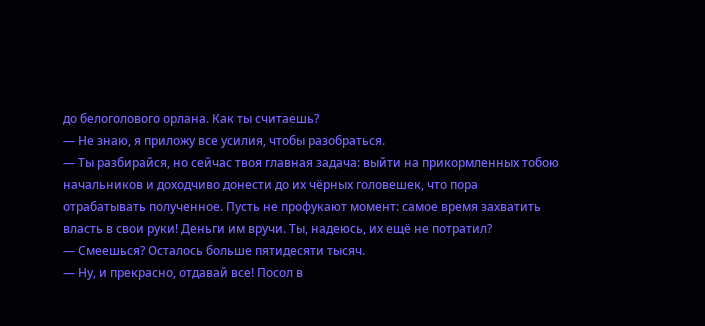до белоголового орлана. Как ты считаешь?
— Не знаю, я приложу все усилия, чтобы разобраться.
— Ты разбирайся, но сейчас твоя главная задача: выйти на прикормленных тобою начальников и доходчиво донести до их чёрных головешек, что пора отрабатывать полученное. Пусть не профукают момент: самое время захватить власть в свои руки! Деньги им вручи. Ты, надеюсь, их ещё не потратил?
— Смеешься? Осталось больше пятидесяти тысяч.
— Ну, и прекрасно, отдавай все! Посол в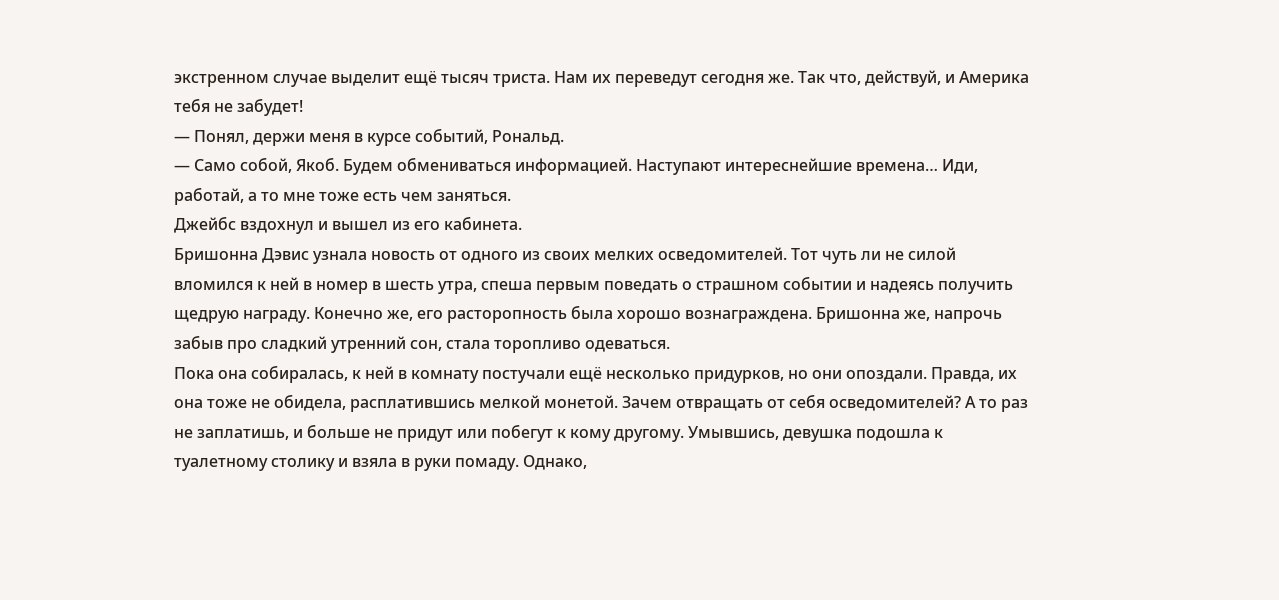экстренном случае выделит ещё тысяч триста. Нам их переведут сегодня же. Так что, действуй, и Америка тебя не забудет!
— Понял, держи меня в курсе событий, Рональд.
— Само собой, Якоб. Будем обмениваться информацией. Наступают интереснейшие времена… Иди, работай, а то мне тоже есть чем заняться.
Джейбс вздохнул и вышел из его кабинета.
Бришонна Дэвис узнала новость от одного из своих мелких осведомителей. Тот чуть ли не силой вломился к ней в номер в шесть утра, спеша первым поведать о страшном событии и надеясь получить щедрую награду. Конечно же, его расторопность была хорошо вознаграждена. Бришонна же, напрочь забыв про сладкий утренний сон, стала торопливо одеваться.
Пока она собиралась, к ней в комнату постучали ещё несколько придурков, но они опоздали. Правда, их она тоже не обидела, расплатившись мелкой монетой. Зачем отвращать от себя осведомителей? А то раз не заплатишь, и больше не придут или побегут к кому другому. Умывшись, девушка подошла к туалетному столику и взяла в руки помаду. Однако,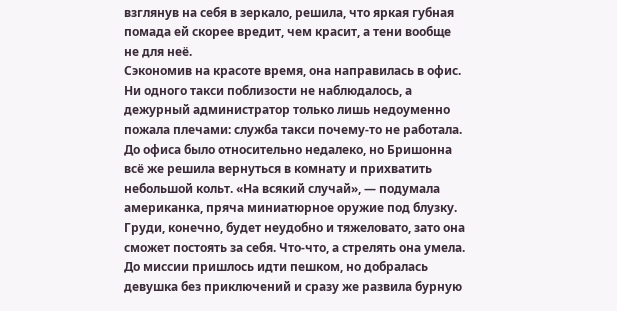взглянув на себя в зеркало, решила, что яркая губная помада ей скорее вредит, чем красит, а тени вообще не для неё.
Сэкономив на красоте время, она направилась в офис. Ни одного такси поблизости не наблюдалось, а дежурный администратор только лишь недоуменно пожала плечами: служба такси почему-то не работала.
До офиса было относительно недалеко, но Бришонна всё же решила вернуться в комнату и прихватить небольшой кольт. «На всякий случай», — подумала американка, пряча миниатюрное оружие под блузку. Груди, конечно, будет неудобно и тяжеловато, зато она сможет постоять за себя. Что-что, а стрелять она умела.
До миссии пришлось идти пешком, но добралась девушка без приключений и сразу же развила бурную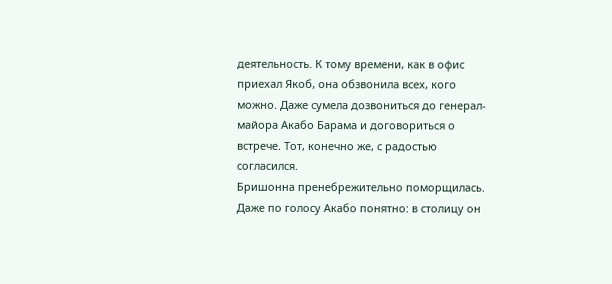деятельность. К тому времени, как в офис приехал Якоб, она обзвонила всех, кого можно. Даже сумела дозвониться до генерал-майора Акабо Барама и договориться о встрече. Тот, конечно же, с радостью согласился.
Бришонна пренебрежительно поморщилась. Даже по голосу Акабо понятно: в столицу он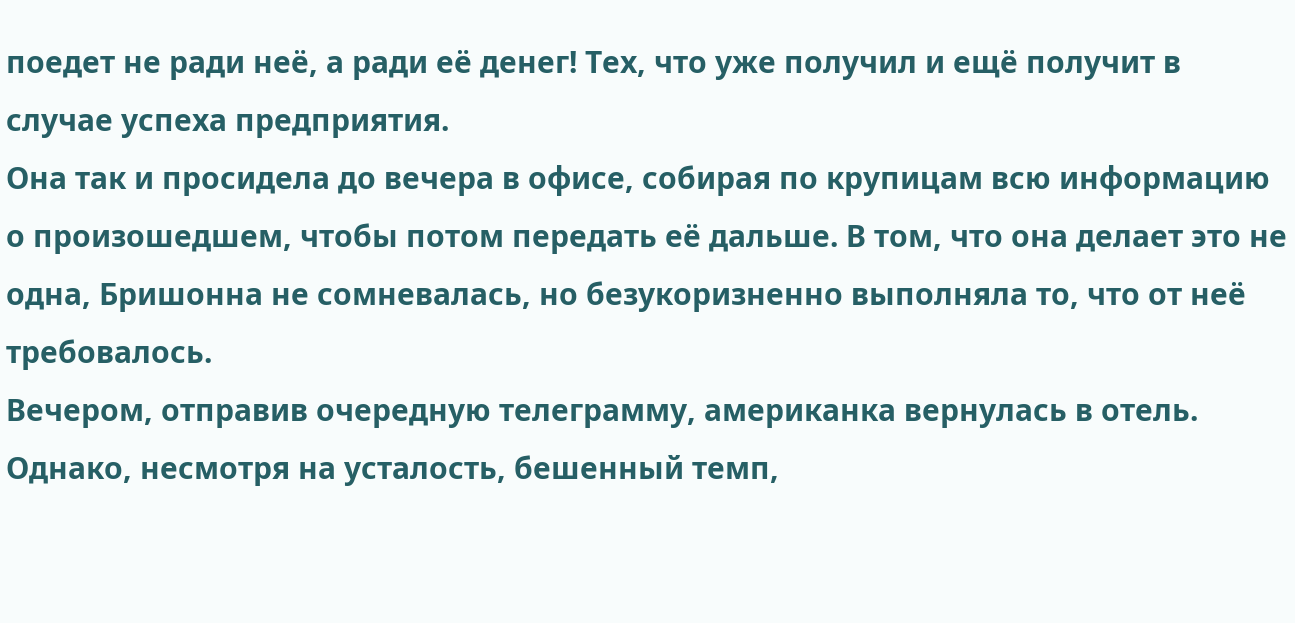поедет не ради неё, а ради её денег! Тех, что уже получил и ещё получит в случае успеха предприятия.
Она так и просидела до вечера в офисе, собирая по крупицам всю информацию о произошедшем, чтобы потом передать её дальше. В том, что она делает это не одна, Бришонна не сомневалась, но безукоризненно выполняла то, что от неё требовалось.
Вечером, отправив очередную телеграмму, американка вернулась в отель. Однако, несмотря на усталость, бешенный темп,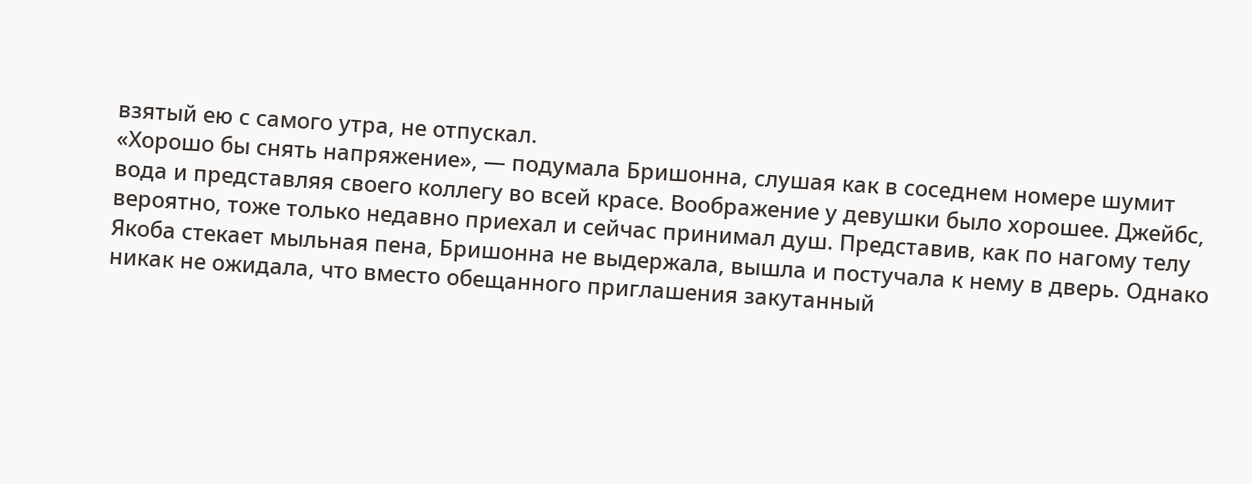взятый ею с самого утра, не отпускал.
«Хорошо бы снять напряжение», — подумала Бришонна, слушая как в соседнем номере шумит вода и представляя своего коллегу во всей красе. Воображение у девушки было хорошее. Джейбс, вероятно, тоже только недавно приехал и сейчас принимал душ. Представив, как по нагому телу Якоба стекает мыльная пена, Бришонна не выдержала, вышла и постучала к нему в дверь. Однако никак не ожидала, что вместо обещанного приглашения закутанный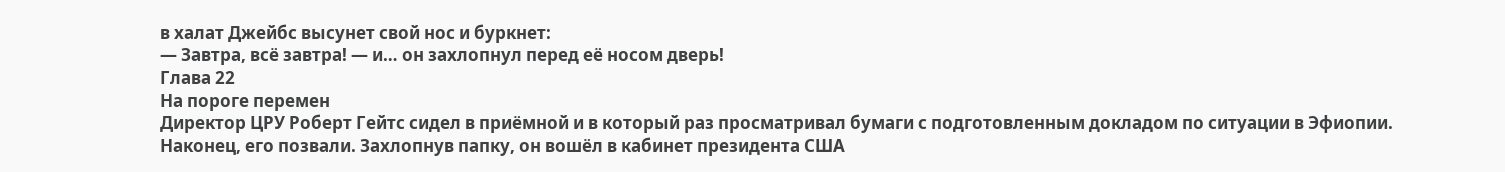в халат Джейбс высунет свой нос и буркнет:
— Завтра, всё завтра! — и… он захлопнул перед её носом дверь!
Глава 22
На пороге перемен
Директор ЦРУ Роберт Гейтс сидел в приёмной и в который раз просматривал бумаги с подготовленным докладом по ситуации в Эфиопии. Наконец, его позвали. Захлопнув папку, он вошёл в кабинет президента США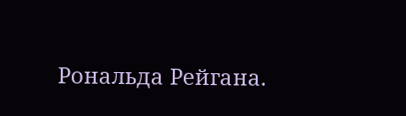Рональда Рейгана.